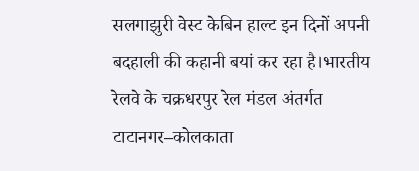सलगाझुरी वेस्ट केबिन हाल्ट इन दिनों अपनी बदहाली की कहानी बयां कर रहा है।भारतीय रेलवे के चक्रधरपुर रेल मंडल अंतर्गत टाटानगर–कोलकाता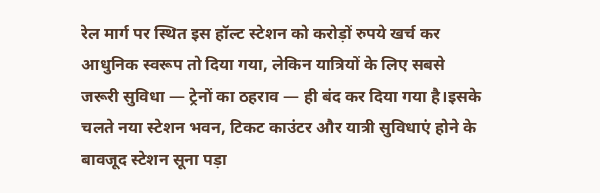रेल मार्ग पर स्थित इस हॉल्ट स्टेशन को करोड़ों रुपये खर्च कर आधुनिक स्वरूप तो दिया गया, लेकिन यात्रियों के लिए सबसे जरूरी सुविधा — ट्रेनों का ठहराव — ही बंद कर दिया गया है।इसके चलते नया स्टेशन भवन, टिकट काउंटर और यात्री सुविधाएं होने के बावजूद स्टेशन सूना पड़ा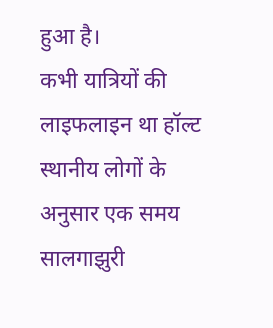हुआ है।
कभी यात्रियों की लाइफलाइन था हॉल्ट
स्थानीय लोगों के अनुसार एक समय सालगाझुरी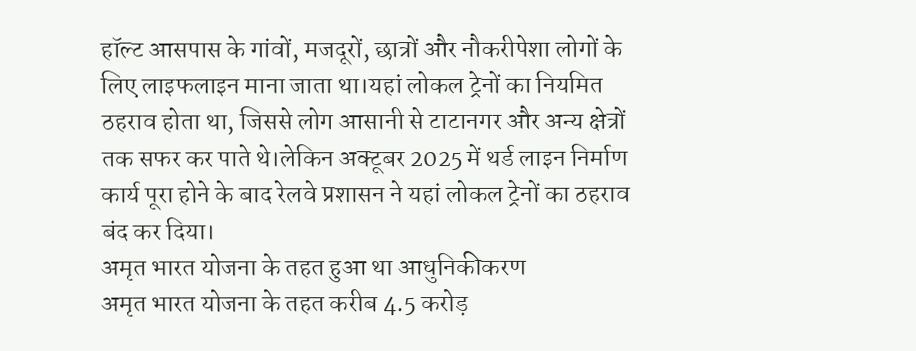हॉल्ट आसपास के गांवों, मजदूरों, छात्रों और नौकरीपेशा लोगों के लिए लाइफलाइन माना जाता था।यहां लोकल ट्रेनों का नियमित ठहराव होता था, जिससे लोग आसानी से टाटानगर और अन्य क्षेत्रों तक सफर कर पाते थे।लेकिन अक्टूबर 2025 में थर्ड लाइन निर्माण कार्य पूरा होने के बाद रेलवे प्रशासन ने यहां लोकल ट्रेनों का ठहराव बंद कर दिया।
अमृत भारत योजना के तहत हुआ था आधुनिकीकरण
अमृत भारत योजना के तहत करीब 4.5 करोड़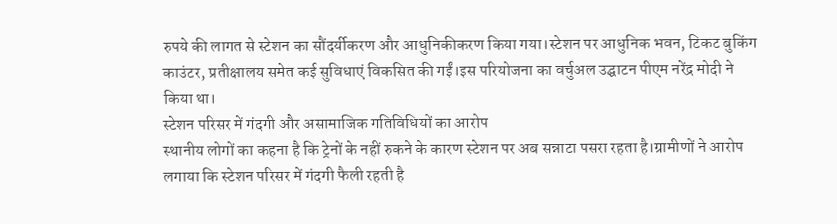रुपये की लागत से स्टेशन का सौंदर्यीकरण और आधुनिकीकरण किया गया।स्टेशन पर आधुनिक भवन, टिकट बुकिंग काउंटर, प्रतीक्षालय समेत कई सुविधाएं विकसित की गईं।इस परियोजना का वर्चुअल उद्घाटन पीएम नरेंद्र मोदी ने किया था।
स्टेशन परिसर में गंदगी और असामाजिक गतिविधियों का आरोप
स्थानीय लोगों का कहना है कि ट्रेनों के नहीं रुकने के कारण स्टेशन पर अब सन्नाटा पसरा रहता है।ग्रामीणों ने आरोप लगाया कि स्टेशन परिसर में गंदगी फैली रहती है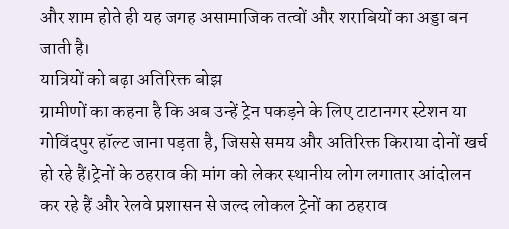और शाम होते ही यह जगह असामाजिक तत्वों और शराबियों का अड्डा बन जाती है।
यात्रियों को बढ़ा अतिरिक्त बोझ
ग्रामीणों का कहना है कि अब उन्हें ट्रेन पकड़ने के लिए टाटानगर स्टेशन या गोविंदपुर हॉल्ट जाना पड़ता है, जिससे समय और अतिरिक्त किराया दोनों खर्च हो रहे हैं।ट्रेनों के ठहराव की मांग को लेकर स्थानीय लोग लगातार आंदोलन कर रहे हैं और रेलवे प्रशासन से जल्द लोकल ट्रेनों का ठहराव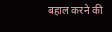बहाल करने की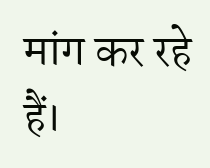मांग कर रहे हैं।